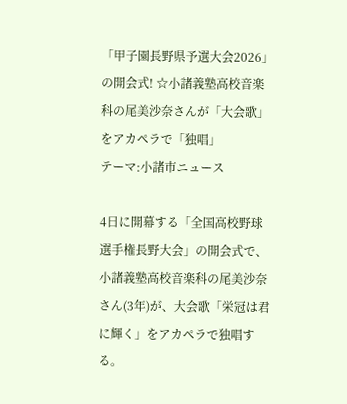「甲子園長野県予選大会2026」の開会式! ☆小諸義塾高校音楽科の尾美沙奈さんが「大会歌」をアカペラで「独唱」
テーマ:小諸市ニュース

4日に開幕する「全国高校野球選手権長野大会」の開会式で、小諸義塾高校音楽科の尾美沙奈さん(3年)が、大会歌「栄冠は君に輝く」をアカペラで独唱する。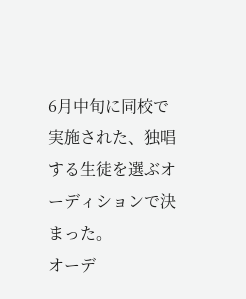6月中旬に同校で実施された、独唱する生徒を選ぶオーディションで決まった。
オーデ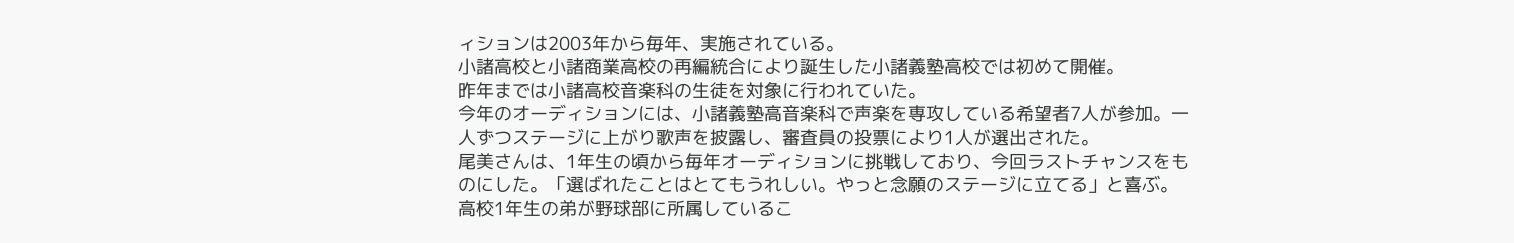ィションは2003年から毎年、実施されている。
小諸高校と小諸商業高校の再編統合により誕生した小諸義塾高校では初めて開催。
昨年までは小諸高校音楽科の生徒を対象に行われていた。
今年のオーディションには、小諸義塾高音楽科で声楽を専攻している希望者7人が参加。一人ずつステージに上がり歌声を披露し、審査員の投票により1人が選出された。
尾美さんは、1年生の頃から毎年オーディションに挑戦しており、今回ラストチャンスをものにした。「選ばれたことはとてもうれしい。やっと念願のステージに立てる」と喜ぶ。
高校1年生の弟が野球部に所属しているこ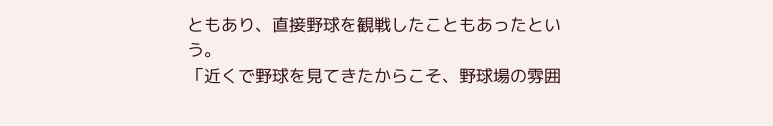ともあり、直接野球を観戦したこともあったという。
「近くで野球を見てきたからこそ、野球場の雰囲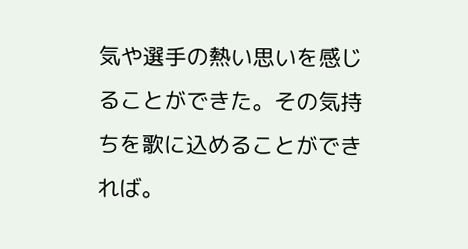気や選手の熱い思いを感じることができた。その気持ちを歌に込めることができれば。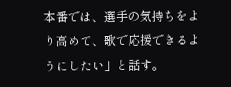本番では、選手の気持ちをより高めて、歌で応援できるようにしたい」と話す。